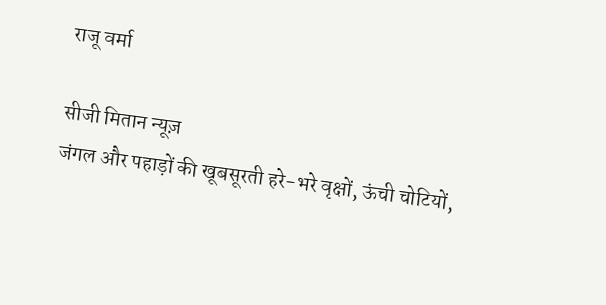राजू वर्मा

सीजी मितान न्यूज़
जंगल और पहाड़ों की खूबसूरती हरे-भरे वृक्षों, ऊंची चोटियों,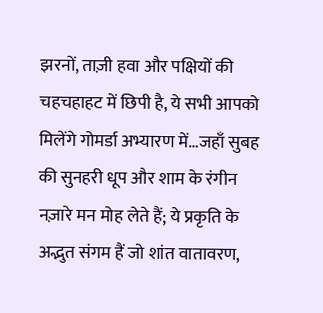झरनों, ताज़ी हवा और पक्षियों की चहचहाहट में छिपी है, ये सभी आपको मिलेंगे गोमर्डा अभ्यारण में…जहाँ सुबह की सुनहरी धूप और शाम के रंगीन नज़ारे मन मोह लेते हैं; ये प्रकृति के अद्भुत संगम हैं जो शांत वातावरण,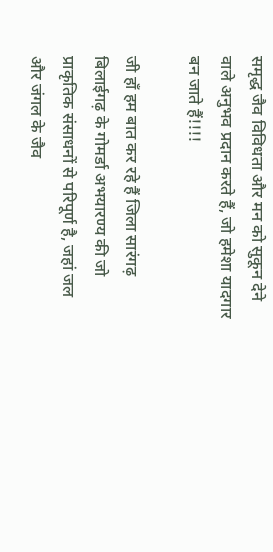समृद्ध जैव विविधता और मन को सुकून देने वाले अनुभव प्रदान करते हैं, जो हमेशा यादगार बन जाते हैं!!!!

जी हाँ हम बात कर रहे हैं जिला सारंगढ़ बिलाईगढ़ के गोमर्डा अभयारण्य की जो प्राकृतिक संसाधनों से परिपूर्ण है, जहां जल और जंगल के जैव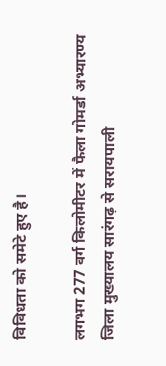विविधता को समेटे हुए है।

लगभग 277 वर्ग किलोमीटर में फैला गोमर्डा अभ्यारण्य जिला मुख्यालय सारंगढ़ से सरायपाली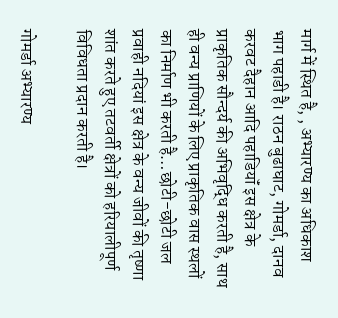मार्ग में स्थित है, , अभ्यारण्य का अधिकाश भाग पहाडी है। राठन बुढाघाट, गोमर्डा, दानव करवट दैहान आदि पहाडियॉं इस क्षेत्र के प्राकृतिक सौन्दर्य की अभिवृद्धि करती है, साथ ही वन्य प्राणियों के लिए प्राकृतिक वास स्थलों का निर्माण भी करती है…छोटी-छोटी जल प्रवाही नदियां इस क्षेत्र के वन्य जीवों की तृष्णा शांत करते हुए तटवर्ती क्षेत्रों को हरियालीपूर्ण विविधता प्रदान करती है।

गोमर्डा अभ्यारण्य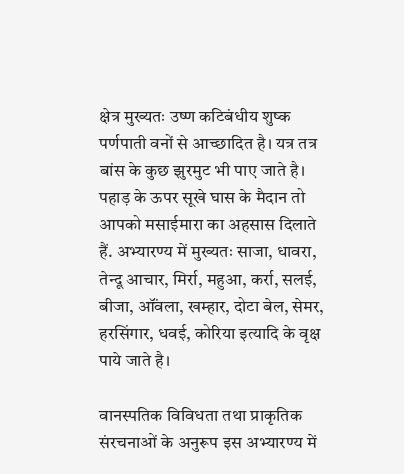क्षेत्र मुख्यतः उष्ण कटिबंधीय शुष्क पर्णपाती वनों से आच्छादित है। यत्र तत्र बांस के कुछ झुरमुट भी पाए जाते है। पहाड़ के ऊपर सूखे घास के मैदान तो आपको मसाईमारा का अहसास दिलाते हैं. अभ्यारण्य में मुख्यतः साजा, धावरा, तेन्दू आचार, मिर्रा, महुआ, कर्रा, सलई, बीजा, ऑंवला, खम्हार, दोटा बेल, सेमर, हरसिंगार, धवई, कोरिया इत्यादि के वृक्ष पाये जाते है।

वानस्पतिक विविधता तथा प्राकृतिक संरचनाओं के अनुरूप इस अभ्यारण्य में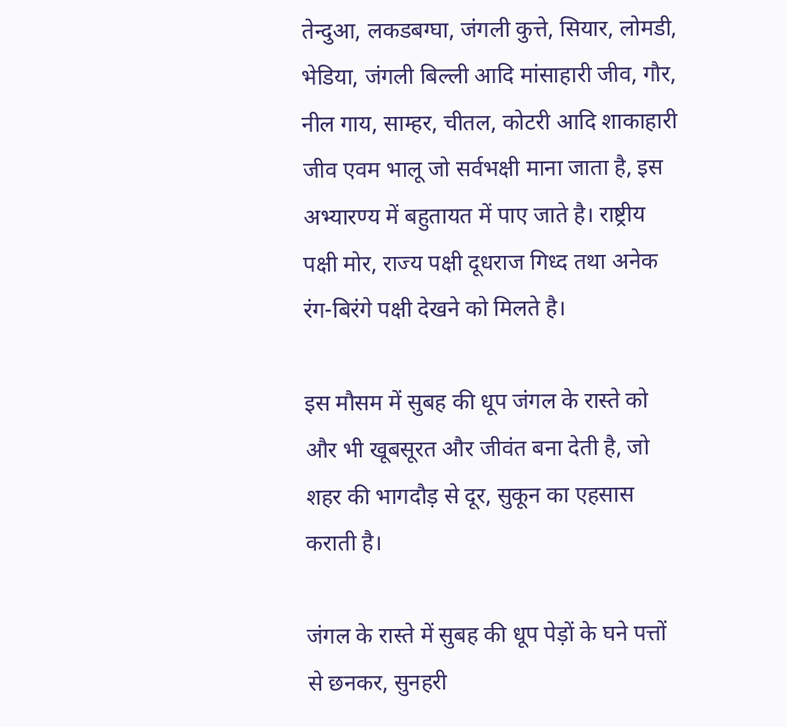तेन्दुआ, लकडबग्घा, जंगली कुत्ते, सियार, लोमडी, भेडिया, जंगली बिल्ली आदि मांसाहारी जीव, गौर, नील गाय, साम्हर, चीतल, कोटरी आदि शाकाहारी जीव एवम भालू जो सर्वभक्षी माना जाता है, इस अभ्यारण्य में बहुतायत में पाए जाते है। राष्ट्रीय पक्षी मोर, राज्य पक्षी दूधराज गिध्द तथा अनेक रंग-बिरंगे पक्षी देखने को मिलते है।

इस मौसम में सुबह की धूप जंगल के रास्ते को और भी खूबसूरत और जीवंत बना देती है, जो शहर की भागदौड़ से दूर, सुकून का एहसास कराती है।

जंगल के रास्ते में सुबह की धूप पेड़ों के घने पत्तों से छनकर, सुनहरी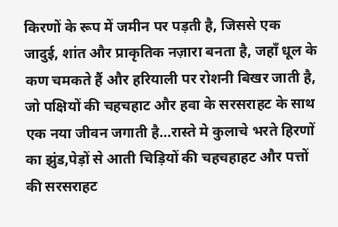किरणों के रूप में जमीन पर पड़ती है, जिससे एक जादुई, शांत और प्राकृतिक नज़ारा बनता है, जहाँ धूल के कण चमकते हैं और हरियाली पर रोशनी बिखर जाती है, जो पक्षियों की चहचहाट और हवा के सरसराहट के साथ एक नया जीवन जगाती है…रास्ते मे कुलाचे भरते हिरणों का झुंड,पेड़ों से आती चिड़ियों की चहचहाहट और पत्तों की सरसराहट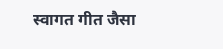स्वागत गीत जैसा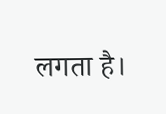लगता है।